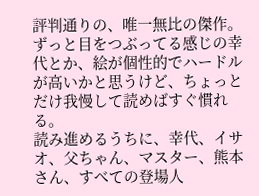評判通りの、唯一無比の傑作。
ずっと目をつぶってる感じの幸代とか、絵が個性的でハードルが高いかと思うけど、ちょっとだけ我慢して読めばすぐ慣れる。
読み進めるうちに、幸代、イサオ、父ちゃん、マスター、熊本さん、すべての登場人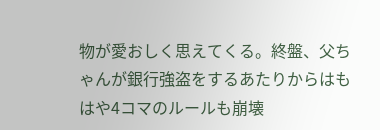物が愛おしく思えてくる。終盤、父ちゃんが銀行強盗をするあたりからはもはや4コマのルールも崩壊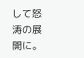して怒涛の展開に。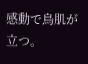感動で鳥肌が立つ。